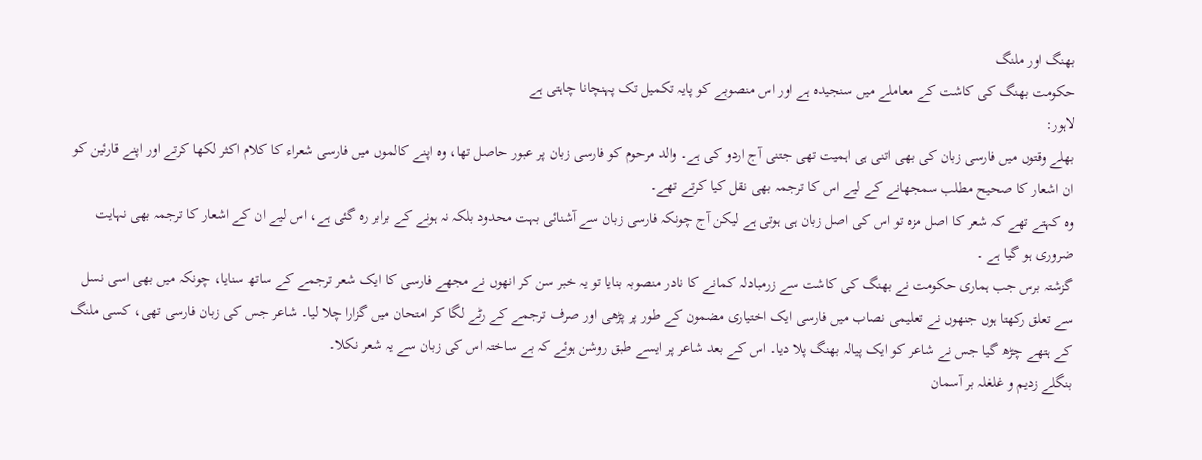بھنگ اور ملنگ
حکومت بھنگ کی کاشت کے معاملے میں سنجیدہ ہے اور اس منصوبے کو پایہ تکمیل تک پہنچانا چاہتی ہے
لاہور:
بھلے وقتوں میں فارسی زبان کی بھی اتنی ہی اہمیت تھی جتنی آج اردو کی ہے۔ والد مرحوم کو فارسی زبان پر عبور حاصل تھا، وہ اپنے کالموں میں فارسی شعراء کا کلام اکثر لکھا کرتے اور اپنے قارئین کو ان اشعار کا صحیح مطلب سمجھانے کے لیے اس کا ترجمہ بھی نقل کیا کرتے تھے۔
وہ کہتے تھے کہ شعر کا اصل مزہ تو اس کی اصل زبان ہی ہوتی ہے لیکن آج چونکہ فارسی زبان سے آشنائی بہت محدود بلکہ نہ ہونے کے برابر رہ گئی ہے، اس لیے ان کے اشعار کا ترجمہ بھی نہایت ضروری ہو گیا ہے ۔
گزشتہ برس جب ہماری حکومت نے بھنگ کی کاشت سے زرمبادلہ کمانے کا نادر منصوبہ بنایا تو یہ خبر سن کر انھوں نے مجھے فارسی کا ایک شعر ترجمے کے ساتھ سنایا، چونکہ میں بھی اسی نسل سے تعلق رکھتا ہوں جنھوں نے تعلیمی نصاب میں فارسی ایک اختیاری مضمون کے طور پر پڑھی اور صرف ترجمے کے رٹے لگا کر امتحان میں گزارا چلا لیا۔ شاعر جس کی زبان فارسی تھی، کسی ملنگ کے ہتھے چڑھ گیا جس نے شاعر کو ایک پیالہ بھنگ پلا دیا۔ اس کے بعد شاعر پر ایسے طبق روشن ہوئے کہ بے ساختہ اس کی زبان سے یہ شعر نکلا۔
بنگلے زدیم و غلغلہ بر آسمان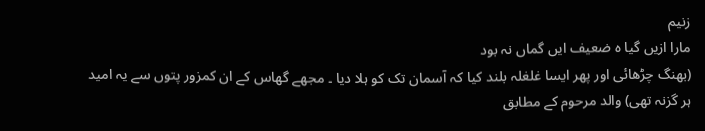زنیم
مارا ازیں گیا ہ ضعیف ایں گماں نہ بود
(بھنگ چڑھائی اور پھر ایسا غلغلہ بلند کیا کہ آسمان تک کو ہلا دیا ۔ مجھے گھاس کے ان کمزور پتوں سے یہ امید ہر گزنہ تھی) والد مرحوم کے مطابق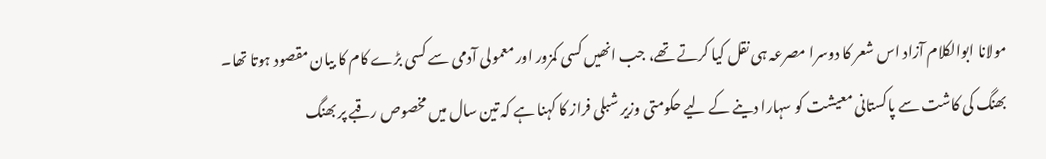مولانا ابوالکلام آزاد اس شعر کا دوسرا مصرعہ ہی نقل کیا کرتے تھے، جب انھیں کسی کمزور اور معمولی آدمی سے کسی بڑے کام کا بیان مقصود ہوتا تھا۔
بھنگ کی کاشت سے پاکستانی معیشت کو سہارا دینے کے لیے حکومتی وزیر شبلی فراز کا کہنا ہے کہ تین سال میں مخصوص رقبے پر بھنگ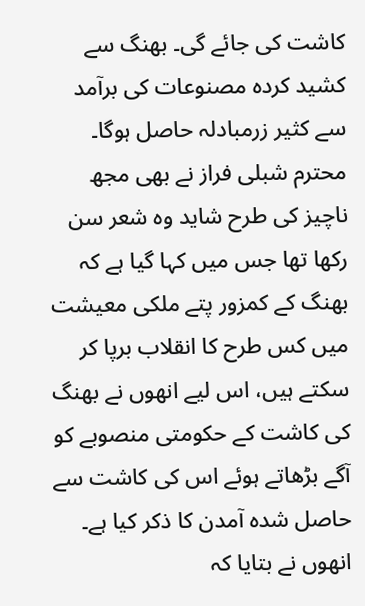کاشت کی جائے گی۔ بھنگ سے کشید کردہ مصنوعات کی برآمد سے کثیر زرمبادلہ حاصل ہوگا۔ محترم شبلی فراز نے بھی مجھ ناچیز کی طرح شاید وہ شعر سن رکھا تھا جس میں کہا گیا ہے کہ بھنگ کے کمزور پتے ملکی معیشت میں کس طرح کا انقلاب برپا کر سکتے ہیں، اس لیے انھوں نے بھنگ کی کاشت کے حکومتی منصوبے کو آگے بڑھاتے ہوئے اس کی کاشت سے حاصل شدہ آمدن کا ذکر کیا ہے۔
انھوں نے بتایا کہ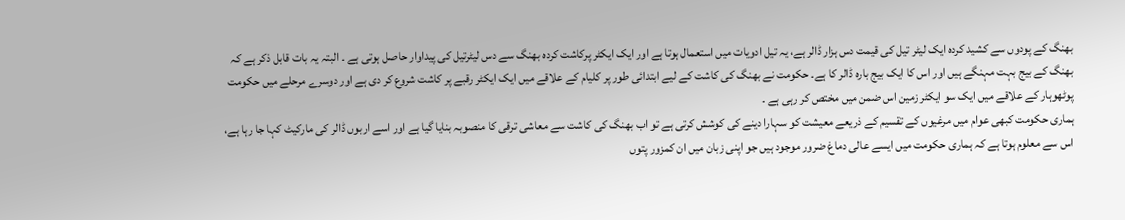بھنگ کے پودوں سے کشید کردہ ایک لیٹر تیل کی قیمت دس ہزار ڈالر ہے، یہ تیل ادویات میں استعمال ہوتا ہے اور ایک ایکٹر پرکاشت کردہ بھنگ سے دس لیٹرتیل کی پیداوار حاصل ہوتی ہے ۔ البتہ یہ بات قابل ذکر ہے کہ بھنگ کے بیج بہت مہنگے ہیں اور اس کا ایک بیج بارہ ڈالر کا ہے۔ حکومت نے بھنگ کی کاشت کے لیے ابتدائی طور پر کلیام کے علاقے میں ایک ایکٹر رقبے پر کاشت شروع کر دی ہے اور دوسرے مرحلے میں حکومت پوٹھوہار کے علاقے میں ایک سو ایکٹر زمین اس ضمن میں مختص کر رہی ہے ۔
ہماری حکومت کبھی عوام میں مرغیوں کے تقسیم کے ذریعے معیشت کو سہارا دینے کی کوشش کرتی ہے تو اب بھنگ کی کاشت سے معاشی ترقی کا منصوبہ بنایا گیا ہے اور اسے اربوں ڈالر کی مارکیٹ کہا جا رہا ہے، اس سے معلوم ہوتا ہے کہ ہماری حکومت میں ایسے عالی دماغ ضرور موجود ہیں جو اپنی زبان میں ان کمزور پتوں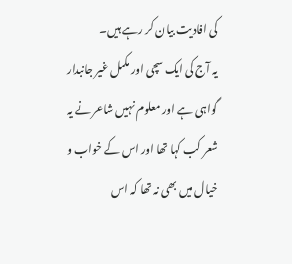کی افادیت بیان کر رہے ہیں۔
یہ آج کی ایک سچی اور مکمل غیر جانبدار گواہی ہے اور معلوم نہیں شاعر نے یہ شعر کب کہا تھا اور اس کے خواب و خیال میں بھی نہ تھا کہ اس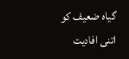گیاہ ضعیف کو اتنی افادیت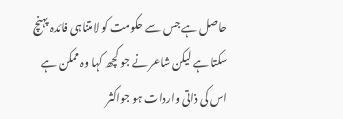حاصل ہے جس سے حکومت کو لامتناہی فائدہ پہنچ سکتا ہے لیکن شاعر نے جو کچھ کہا وہ ممکن ہے اس کی ذاتی واردات ہو جواکثر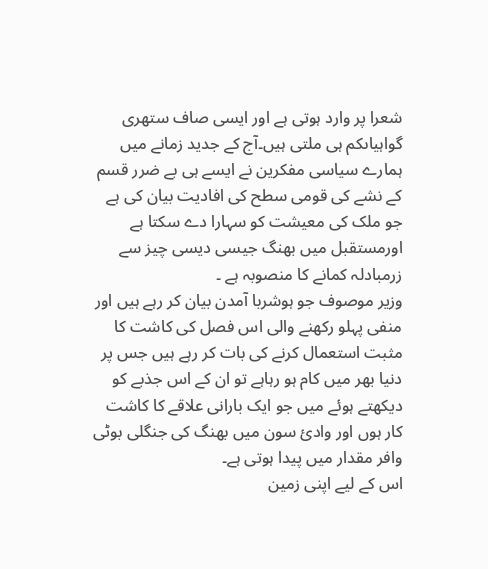شعرا پر وارد ہوتی ہے اور ایسی صاف ستھری گواہیاںکم ہی ملتی ہیں۔آج کے جدید زمانے میں ہمارے سیاسی مفکرین نے ایسے ہی بے ضرر قسم کے نشے کی قومی سطح کی افادیت بیان کی ہے جو ملک کی معیشت کو سہارا دے سکتا ہے اورمستقبل میں بھنگ جیسی دیسی چیز سے زرمبادلہ کمانے کا منصوبہ ہے ۔
وزیر موصوف جو ہوشربا آمدن بیان کر رہے ہیں اور منفی پہلو رکھنے والی اس فصل کی کاشت کا مثبت استعمال کرنے کی بات کر رہے ہیں جس پر دنیا بھر میں کام ہو رہاہے تو ان کے اس جذبے کو دیکھتے ہوئے میں جو ایک بارانی علاقے کا کاشت کار ہوں اور وادیٔ سون میں بھنگ کی جنگلی بوٹی وافر مقدار میں پیدا ہوتی ہے۔
اس کے لیے اپنی زمین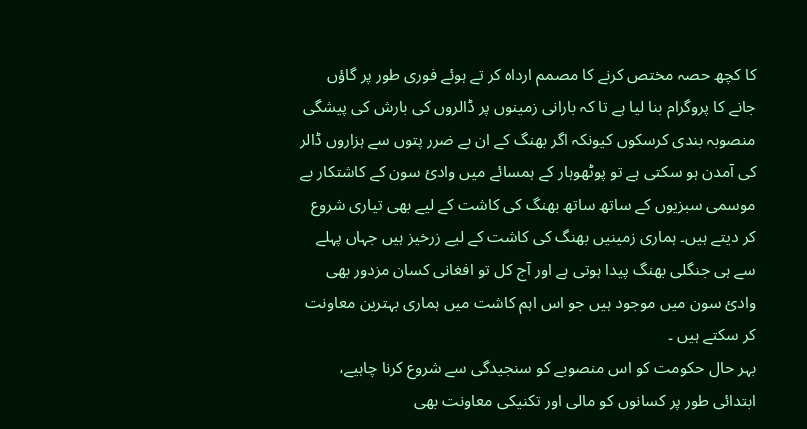کا کچھ حصہ مختص کرنے کا مصمم ارداہ کر تے ہوئے فوری طور پر گاؤں جانے کا پروگرام بنا لیا ہے تا کہ بارانی زمینوں پر ڈالروں کی بارش کی پیشگی منصوبہ بندی کرسکوں کیونکہ اگر بھنگ کے ان بے ضرر پتوں سے ہزاروں ڈالر کی آمدن ہو سکتی ہے تو پوٹھوہار کے ہمسائے میں وادیٔ سون کے کاشتکار بے موسمی سبزیوں کے ساتھ ساتھ بھنگ کی کاشت کے لیے بھی تیاری شروع کر دیتے ہیں۔ ہماری زمینیں بھنگ کی کاشت کے لیے زرخیز ہیں جہاں پہلے سے ہی جنگلی بھنگ پیدا ہوتی ہے اور آج کل تو افغانی کسان مزدور بھی وادیٔ سون میں موجود ہیں جو اس اہم کاشت میں ہماری بہترین معاونت کر سکتے ہیں ۔
بہر حال حکومت کو اس منصوبے کو سنجیدگی سے شروع کرنا چاہیے، ابتدائی طور پر کسانوں کو مالی اور تکنیکی معاونت بھی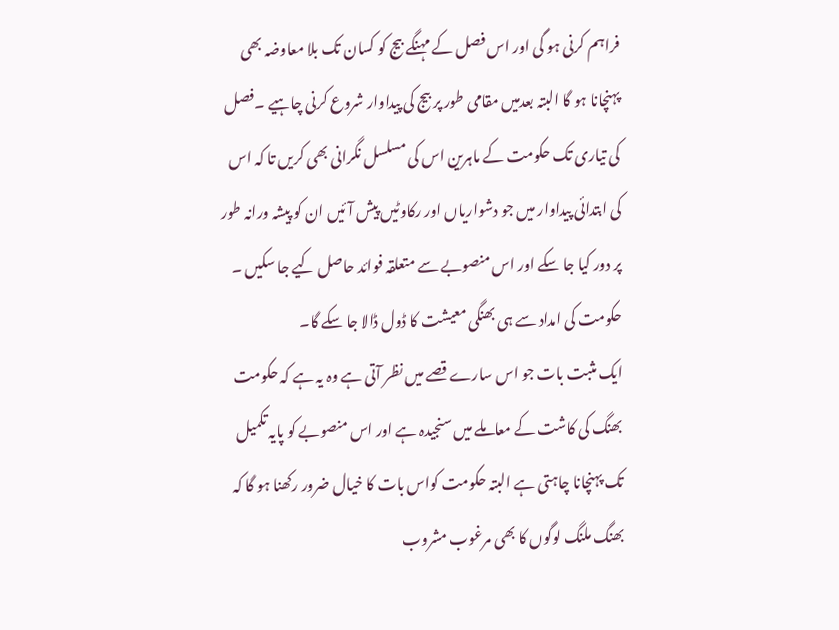فراہم کرنی ہو گی اور اس فصل کے مہنگے بیج کو کسان تک بلا معاوضہ بھی پہنچانا ہو گا البتہ بعدمیں مقامی طور پر بیج کی پیداوار شروع کرنی چاہیے ۔فصل کی تیاری تک حکومت کے ماہرین اس کی مسلسل نگرانی بھی کریں تا کہ اس کی ابتدائی پیداوار میں جو دشواریاں اور رکاوٹیں پیش آئیں ان کو پیشہ ورانہ طور پر دور کیا جا سکے اور اس منصوبے سے متعلقہ فوائد حاصل کیے جا سکیں ۔ حکومت کی امداد سے ہی بھنگی معیشت کا ڈول ڈالا جا سکے گا۔
ایک مثبت بات جو اس سارے قصے میں نظر آتی ہے وہ یہ ہے کہ حکومت بھنگ کی کاشت کے معاملے میں سنجیدہ ہے اور اس منصوبے کو پایہ تکمیل تک پہنچانا چاہتی ہے البتہ حکومت کواس بات کا خیال ضرور رکھنا ہو گا کہ بھنگ ملنگ لوگوں کا بھی مرغوب مشروب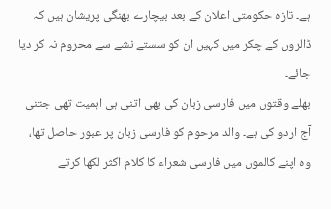ہے۔ تازہ حکومتی اعلان کے بعد بیچارے بھنگی پریشان ہیں کہ ڈالروں کے چکر میں کہیں ان کو سستے نشے سے محروم نہ کر دیا جائے۔
بھلے وقتوں میں فارسی زبان کی بھی اتنی ہی اہمیت تھی جتنی آج اردو کی ہے۔ والد مرحوم کو فارسی زبان پر عبور حاصل تھا، وہ اپنے کالموں میں فارسی شعراء کا کلام اکثر لکھا کرتے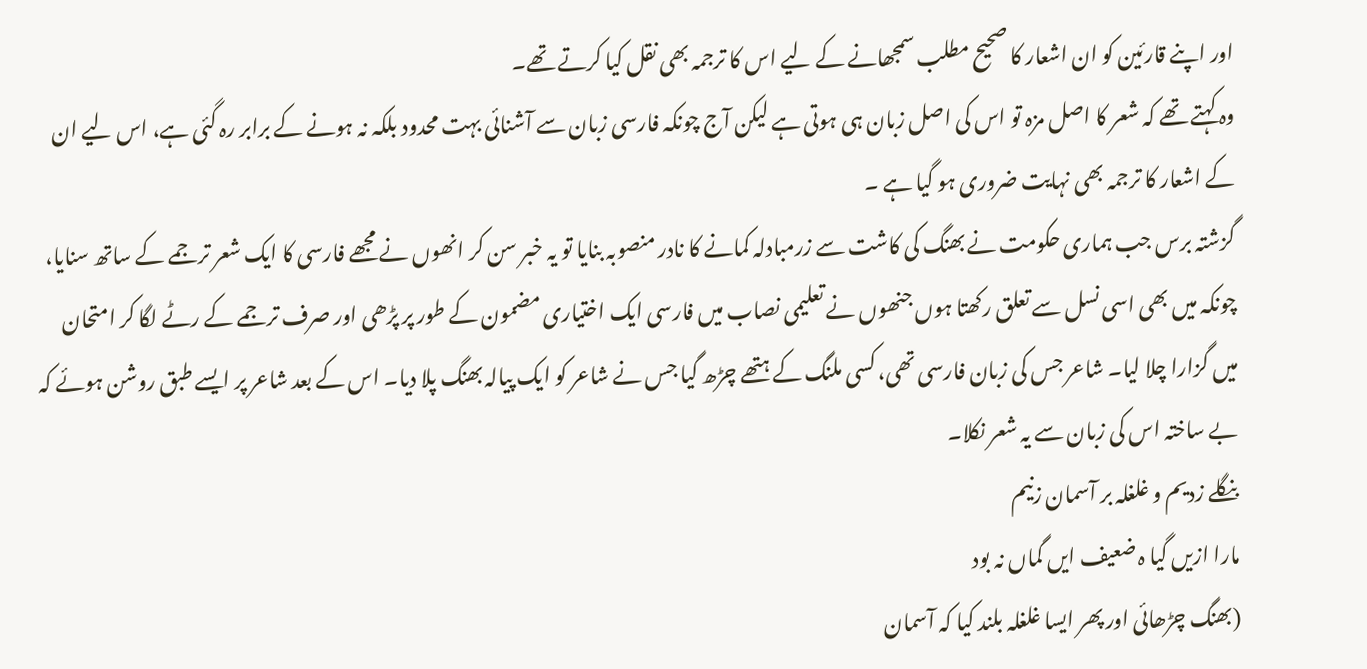اور اپنے قارئین کو ان اشعار کا صحیح مطلب سمجھانے کے لیے اس کا ترجمہ بھی نقل کیا کرتے تھے۔
وہ کہتے تھے کہ شعر کا اصل مزہ تو اس کی اصل زبان ہی ہوتی ہے لیکن آج چونکہ فارسی زبان سے آشنائی بہت محدود بلکہ نہ ہونے کے برابر رہ گئی ہے، اس لیے ان کے اشعار کا ترجمہ بھی نہایت ضروری ہو گیا ہے ۔
گزشتہ برس جب ہماری حکومت نے بھنگ کی کاشت سے زرمبادلہ کمانے کا نادر منصوبہ بنایا تو یہ خبر سن کر انھوں نے مجھے فارسی کا ایک شعر ترجمے کے ساتھ سنایا، چونکہ میں بھی اسی نسل سے تعلق رکھتا ہوں جنھوں نے تعلیمی نصاب میں فارسی ایک اختیاری مضمون کے طور پر پڑھی اور صرف ترجمے کے رٹے لگا کر امتحان میں گزارا چلا لیا۔ شاعر جس کی زبان فارسی تھی، کسی ملنگ کے ہتھے چڑھ گیا جس نے شاعر کو ایک پیالہ بھنگ پلا دیا۔ اس کے بعد شاعر پر ایسے طبق روشن ہوئے کہ بے ساختہ اس کی زبان سے یہ شعر نکلا۔
بنگلے زدیم و غلغلہ بر آسمان زنیم
مارا ازیں گیا ہ ضعیف ایں گماں نہ بود
(بھنگ چڑھائی اور پھر ایسا غلغلہ بلند کیا کہ آسمان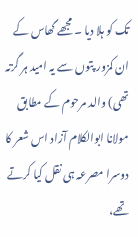تک کو ہلا دیا ۔ مجھے گھاس کے ان کمزور پتوں سے یہ امید ہر گزنہ تھی) والد مرحوم کے مطابق مولانا ابوالکلام آزاد اس شعر کا دوسرا مصرعہ ہی نقل کیا کرتے تھے،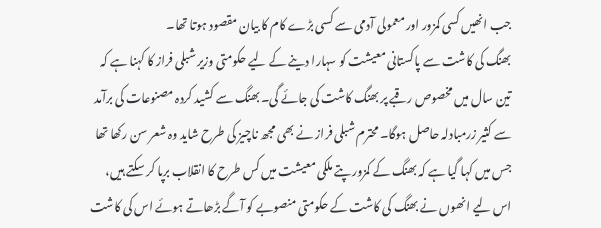جب انھیں کسی کمزور اور معمولی آدمی سے کسی بڑے کام کا بیان مقصود ہوتا تھا۔
بھنگ کی کاشت سے پاکستانی معیشت کو سہارا دینے کے لیے حکومتی وزیر شبلی فراز کا کہنا ہے کہ تین سال میں مخصوص رقبے پر بھنگ کاشت کی جائے گی۔ بھنگ سے کشید کردہ مصنوعات کی برآمد سے کثیر زرمبادلہ حاصل ہوگا۔ محترم شبلی فراز نے بھی مجھ ناچیز کی طرح شاید وہ شعر سن رکھا تھا جس میں کہا گیا ہے کہ بھنگ کے کمزور پتے ملکی معیشت میں کس طرح کا انقلاب برپا کر سکتے ہیں، اس لیے انھوں نے بھنگ کی کاشت کے حکومتی منصوبے کو آگے بڑھاتے ہوئے اس کی کاشت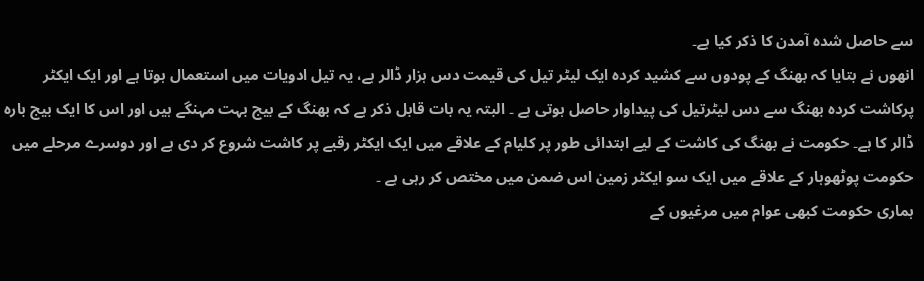سے حاصل شدہ آمدن کا ذکر کیا ہے۔
انھوں نے بتایا کہ بھنگ کے پودوں سے کشید کردہ ایک لیٹر تیل کی قیمت دس ہزار ڈالر ہے، یہ تیل ادویات میں استعمال ہوتا ہے اور ایک ایکٹر پرکاشت کردہ بھنگ سے دس لیٹرتیل کی پیداوار حاصل ہوتی ہے ۔ البتہ یہ بات قابل ذکر ہے کہ بھنگ کے بیج بہت مہنگے ہیں اور اس کا ایک بیج بارہ ڈالر کا ہے۔ حکومت نے بھنگ کی کاشت کے لیے ابتدائی طور پر کلیام کے علاقے میں ایک ایکٹر رقبے پر کاشت شروع کر دی ہے اور دوسرے مرحلے میں حکومت پوٹھوہار کے علاقے میں ایک سو ایکٹر زمین اس ضمن میں مختص کر رہی ہے ۔
ہماری حکومت کبھی عوام میں مرغیوں کے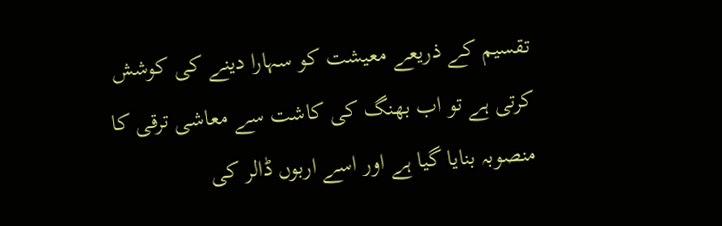تقسیم کے ذریعے معیشت کو سہارا دینے کی کوشش کرتی ہے تو اب بھنگ کی کاشت سے معاشی ترقی کا منصوبہ بنایا گیا ہے اور اسے اربوں ڈالر کی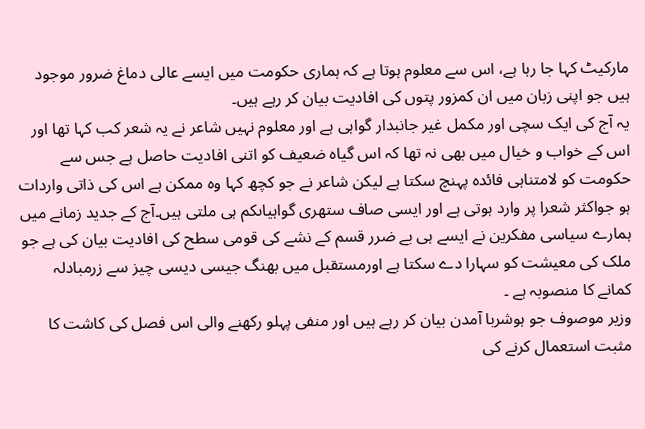مارکیٹ کہا جا رہا ہے، اس سے معلوم ہوتا ہے کہ ہماری حکومت میں ایسے عالی دماغ ضرور موجود ہیں جو اپنی زبان میں ان کمزور پتوں کی افادیت بیان کر رہے ہیں۔
یہ آج کی ایک سچی اور مکمل غیر جانبدار گواہی ہے اور معلوم نہیں شاعر نے یہ شعر کب کہا تھا اور اس کے خواب و خیال میں بھی نہ تھا کہ اس گیاہ ضعیف کو اتنی افادیت حاصل ہے جس سے حکومت کو لامتناہی فائدہ پہنچ سکتا ہے لیکن شاعر نے جو کچھ کہا وہ ممکن ہے اس کی ذاتی واردات ہو جواکثر شعرا پر وارد ہوتی ہے اور ایسی صاف ستھری گواہیاںکم ہی ملتی ہیں۔آج کے جدید زمانے میں ہمارے سیاسی مفکرین نے ایسے ہی بے ضرر قسم کے نشے کی قومی سطح کی افادیت بیان کی ہے جو ملک کی معیشت کو سہارا دے سکتا ہے اورمستقبل میں بھنگ جیسی دیسی چیز سے زرمبادلہ کمانے کا منصوبہ ہے ۔
وزیر موصوف جو ہوشربا آمدن بیان کر رہے ہیں اور منفی پہلو رکھنے والی اس فصل کی کاشت کا مثبت استعمال کرنے کی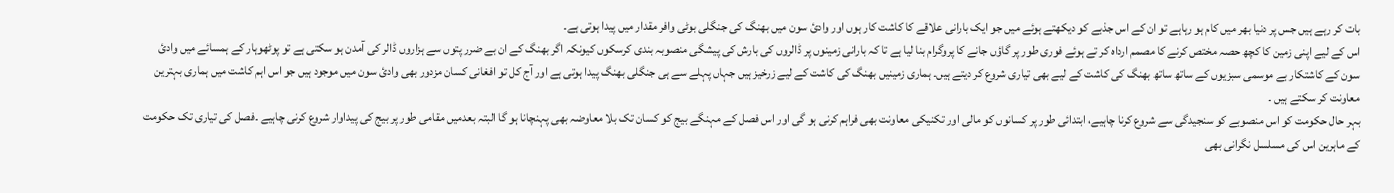بات کر رہے ہیں جس پر دنیا بھر میں کام ہو رہاہے تو ان کے اس جذبے کو دیکھتے ہوئے میں جو ایک بارانی علاقے کا کاشت کار ہوں اور وادیٔ سون میں بھنگ کی جنگلی بوٹی وافر مقدار میں پیدا ہوتی ہے۔
اس کے لیے اپنی زمین کا کچھ حصہ مختص کرنے کا مصمم ارداہ کر تے ہوئے فوری طور پر گاؤں جانے کا پروگرام بنا لیا ہے تا کہ بارانی زمینوں پر ڈالروں کی بارش کی پیشگی منصوبہ بندی کرسکوں کیونکہ اگر بھنگ کے ان بے ضرر پتوں سے ہزاروں ڈالر کی آمدن ہو سکتی ہے تو پوٹھوہار کے ہمسائے میں وادیٔ سون کے کاشتکار بے موسمی سبزیوں کے ساتھ ساتھ بھنگ کی کاشت کے لیے بھی تیاری شروع کر دیتے ہیں۔ ہماری زمینیں بھنگ کی کاشت کے لیے زرخیز ہیں جہاں پہلے سے ہی جنگلی بھنگ پیدا ہوتی ہے اور آج کل تو افغانی کسان مزدور بھی وادیٔ سون میں موجود ہیں جو اس اہم کاشت میں ہماری بہترین معاونت کر سکتے ہیں ۔
بہر حال حکومت کو اس منصوبے کو سنجیدگی سے شروع کرنا چاہیے، ابتدائی طور پر کسانوں کو مالی اور تکنیکی معاونت بھی فراہم کرنی ہو گی اور اس فصل کے مہنگے بیج کو کسان تک بلا معاوضہ بھی پہنچانا ہو گا البتہ بعدمیں مقامی طور پر بیج کی پیداوار شروع کرنی چاہیے ۔فصل کی تیاری تک حکومت کے ماہرین اس کی مسلسل نگرانی بھی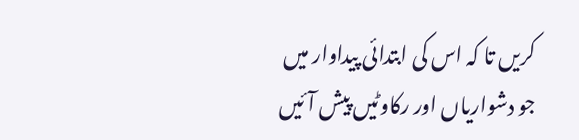کریں تا کہ اس کی ابتدائی پیداوار میں جو دشواریاں اور رکاوٹیں پیش آئیں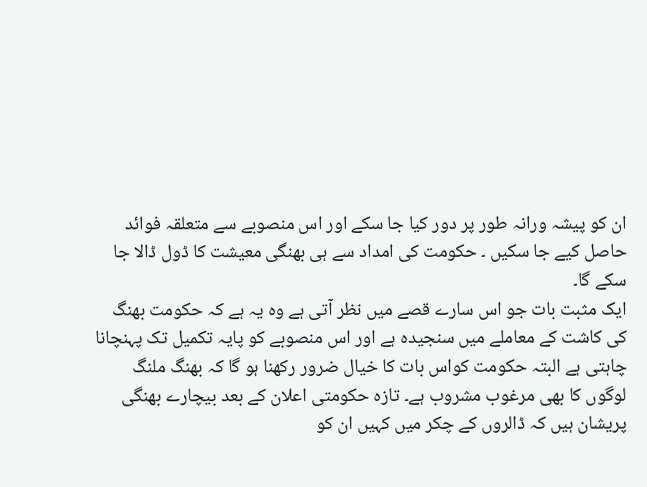ان کو پیشہ ورانہ طور پر دور کیا جا سکے اور اس منصوبے سے متعلقہ فوائد حاصل کیے جا سکیں ۔ حکومت کی امداد سے ہی بھنگی معیشت کا ڈول ڈالا جا سکے گا۔
ایک مثبت بات جو اس سارے قصے میں نظر آتی ہے وہ یہ ہے کہ حکومت بھنگ کی کاشت کے معاملے میں سنجیدہ ہے اور اس منصوبے کو پایہ تکمیل تک پہنچانا چاہتی ہے البتہ حکومت کواس بات کا خیال ضرور رکھنا ہو گا کہ بھنگ ملنگ لوگوں کا بھی مرغوب مشروب ہے۔ تازہ حکومتی اعلان کے بعد بیچارے بھنگی پریشان ہیں کہ ڈالروں کے چکر میں کہیں ان کو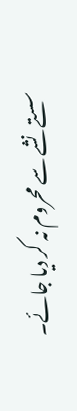سستے نشے سے محروم نہ کر دیا جائے۔